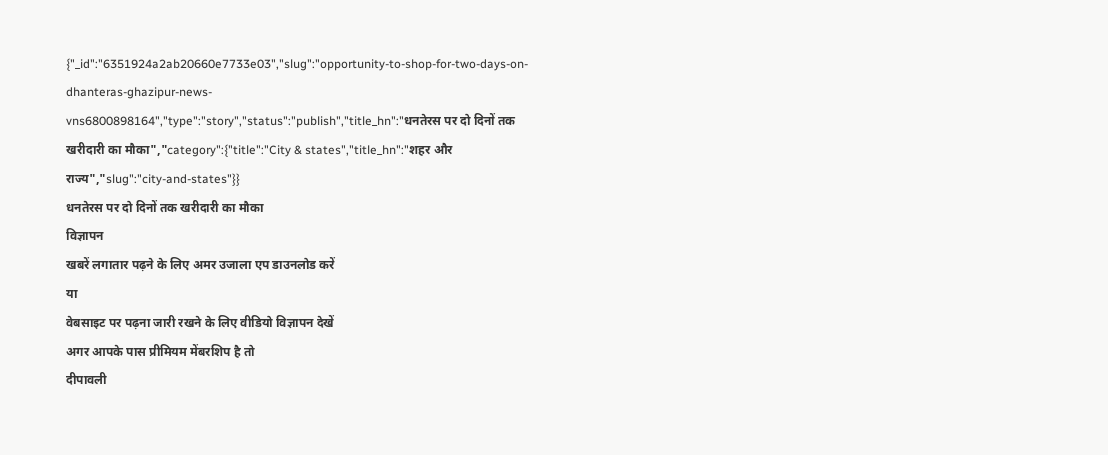{"_id":"6351924a2ab20660e7733e03","slug":"opportunity-to-shop-for-two-days-on-dhanteras-ghazipur-news-vns6800898164","type":"story","status":"publish","title_hn":"धनतेरस पर दो दिनों तक खरीदारी का मौका","category":{"title":"City & states","title_hn":"शहर और राज्य","slug":"city-and-states"}}
धनतेरस पर दो दिनों तक खरीदारी का मौका
विज्ञापन
खबरें लगातार पढ़ने के लिए अमर उजाला एप डाउनलोड करें
या
वेबसाइट पर पढ़ना जारी रखने के लिए वीडियो विज्ञापन देखें
अगर आपके पास प्रीमियम मेंबरशिप है तो
दीपावली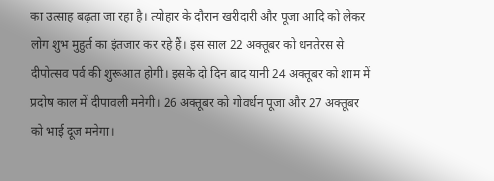का उत्साह बढ़ता जा रहा है। त्योहार के दौरान खरीदारी और पूजा आदि को लेकर लोग शुभ मुहुर्त का इंतजार कर रहे हैं। इस साल 22 अक्तूबर को धनतेरस से दीपोत्सव पर्व की शुरूआत होगी। इसके दो दिन बाद यानी 24 अक्तूबर को शाम में प्रदोष काल में दीपावली मनेगी। 26 अक्तूबर को गोवर्धन पूजा और 27 अक्तूबर को भाई दूज मनेगा।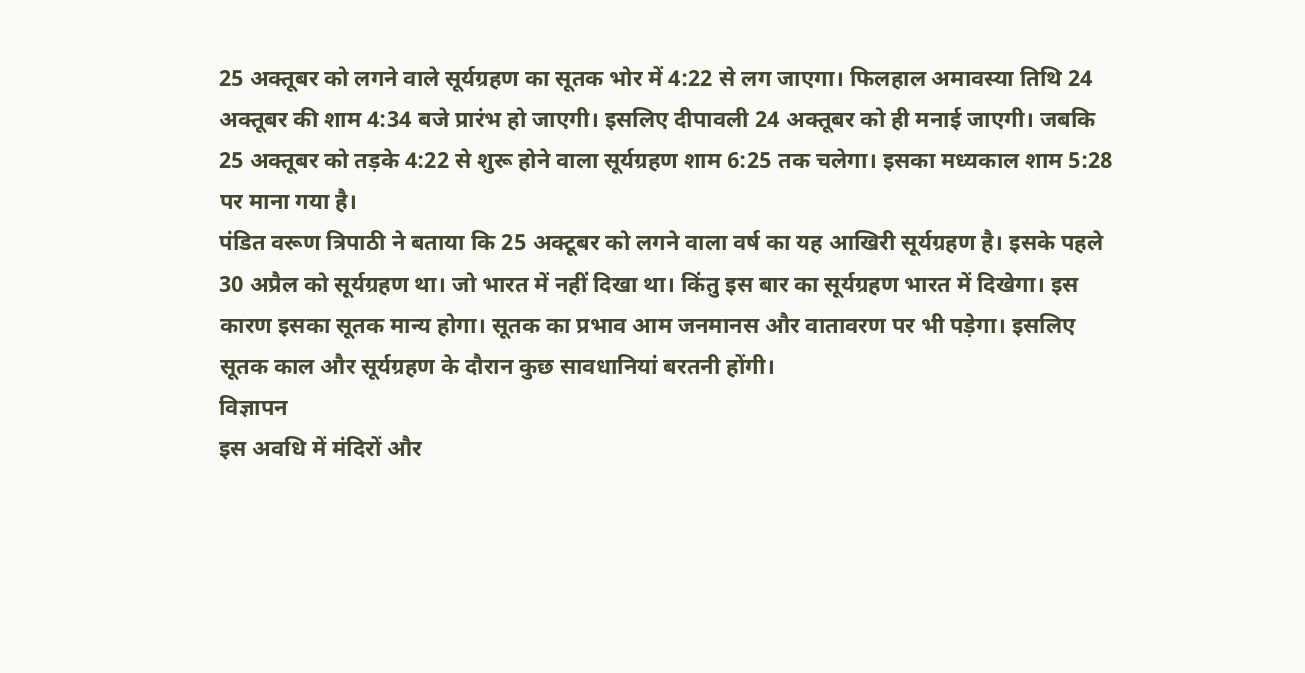25 अक्तूबर को लगने वाले सूर्यग्रहण का सूतक भोर में 4:22 से लग जाएगा। फिलहाल अमावस्या तिथि 24 अक्तूबर की शाम 4:34 बजे प्रारंभ हो जाएगी। इसलिए दीपावली 24 अक्तूबर को ही मनाई जाएगी। जबकि 25 अक्तूबर को तड़के 4:22 से शुरू होने वाला सूर्यग्रहण शाम 6:25 तक चलेगा। इसका मध्यकाल शाम 5:28 पर माना गया है।
पंडित वरूण त्रिपाठी ने बताया कि 25 अक्टूबर को लगने वाला वर्ष का यह आखिरी सूर्यग्रहण है। इसके पहले 30 अप्रैल को सूर्यग्रहण था। जो भारत में नहीं दिखा था। किंतु इस बार का सूर्यग्रहण भारत में दिखेगा। इस कारण इसका सूतक मान्य होगा। सूतक का प्रभाव आम जनमानस और वातावरण पर भी पड़ेगा। इसलिए सूतक काल और सूर्यग्रहण के दौरान कुछ सावधानियां बरतनी होंगी।
विज्ञापन
इस अवधि में मंदिरों और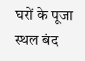घरों के पूजा स्थल बंद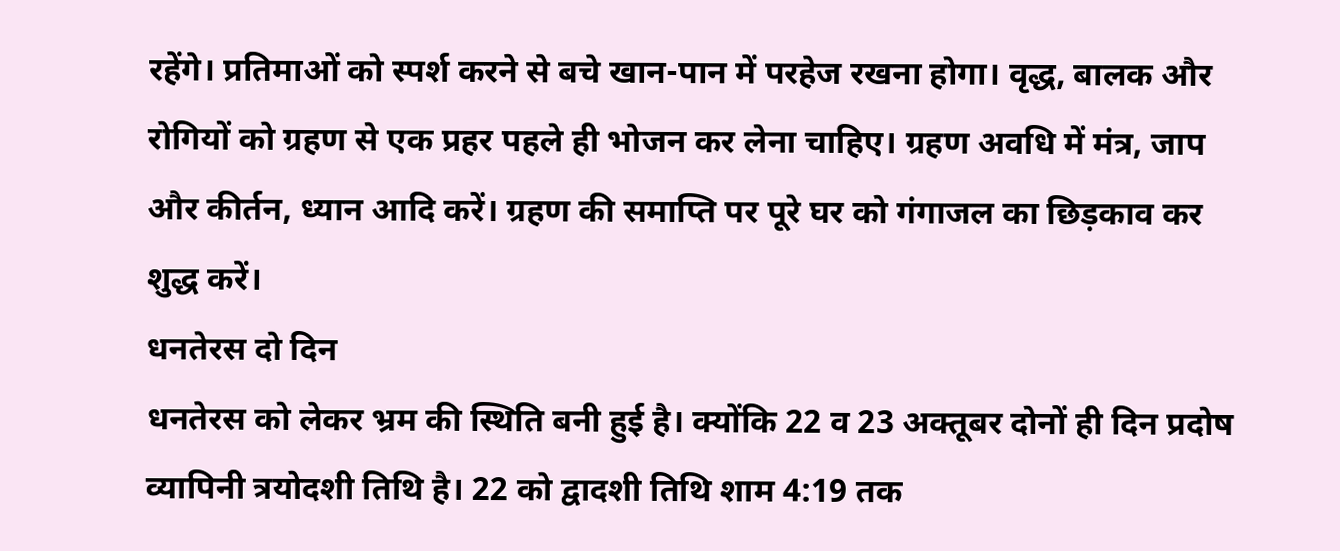रहेंगे। प्रतिमाओं को स्पर्श करने से बचे खान-पान में परहेज रखना होगा। वृद्ध, बालक और रोगियों को ग्रहण से एक प्रहर पहले ही भोजन कर लेना चाहिए। ग्रहण अवधि में मंत्र, जाप और कीर्तन, ध्यान आदि करें। ग्रहण की समाप्ति पर पूरे घर को गंगाजल का छिड़काव कर शुद्ध करें।
धनतेरस दो दिन
धनतेरस को लेकर भ्रम की स्थिति बनी हुई है। क्योंकि 22 व 23 अक्तूबर दोनों ही दिन प्रदोष व्यापिनी त्रयोदशी तिथि है। 22 को द्वादशी तिथि शाम 4:19 तक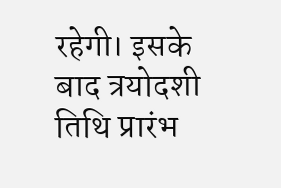रहेगी। इसके बाद त्रयोदशी तिथि प्रारंभ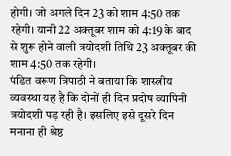होगी। जो अगले दिन 23 को शाम 4:50 तक रहेगी। यानी 22 अक्तूबर शाम को 4:19 के बाद से शुरू होने वाली त्रयोदशी तिथि 23 अक्तूबर की शाम 4:50 तक रहेगी।
पंडित वरूण त्रिपाठी ने बताया कि शास्त्रीय व्यवस्था यह है कि दोनों ही दिन प्रदोष व्यापिनी त्रयोदशी पड़ रही है। इसलिए इसे दूसरे दिन मनाना ही श्रेष्ठ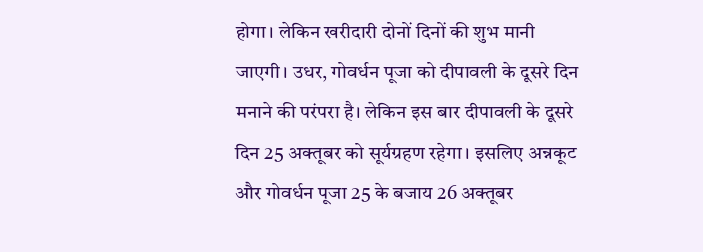होगा। लेकिन खरीदारी दोनों दिनों की शुभ मानी जाएगी। उधर, गोवर्धन पूजा को दीपावली के दूसरे दिन मनाने की परंपरा है। लेकिन इस बार दीपावली के दूसरे दिन 25 अक्तूबर को सूर्यग्रहण रहेगा। इसलिए अन्नकूट और गोवर्धन पूजा 25 के बजाय 26 अक्तूबर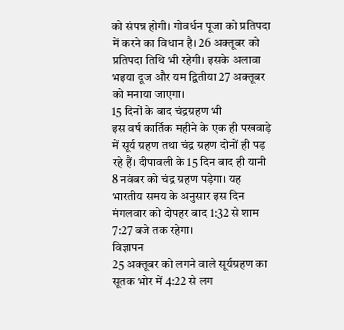को संपन्न होगी। गोवर्धन पूजा को प्रतिपदा में करने का विधान है। 26 अक्तूबर को प्रतिपदा तिथि भी रहेगी। इसके अलावा भइया दूज और यम द्वितीया 27 अक्तूबर को मनाया जाएगा।
15 दिनों के बाद चंद्रग्रहण भी
इस वर्ष कार्तिक महीने के एक ही पखवाड़े में सूर्य ग्रहण तथा चंद्र ग्रहण दोनों ही पड़ रहे हैं। दीपावली के 15 दिन बाद ही यानी 8 नवंबर को चंद्र ग्रहण पड़ेगा। यह भारतीय समय के अनुसार इस दिन मंगलवार को दोपहर बाद 1:32 से शाम 7:27 बजे तक रहेगा।
विज्ञापन
25 अक्तूबर को लगने वाले सूर्यग्रहण का सूतक भोर में 4:22 से लग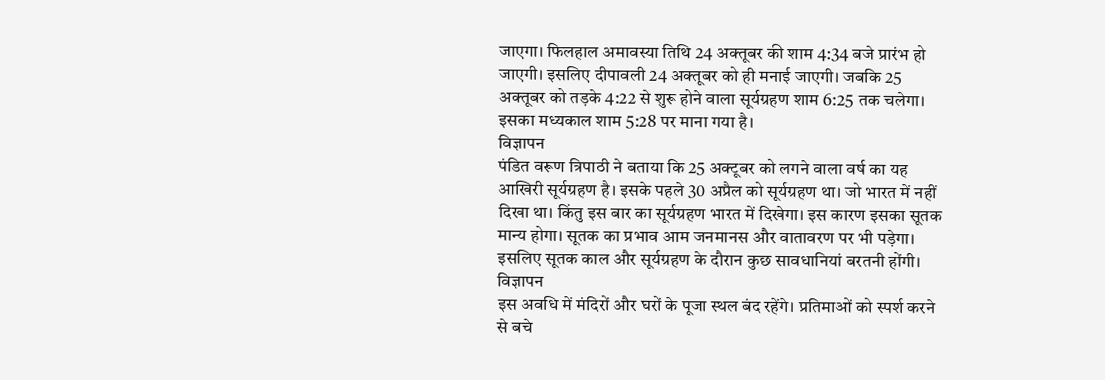जाएगा। फिलहाल अमावस्या तिथि 24 अक्तूबर की शाम 4:34 बजे प्रारंभ हो जाएगी। इसलिए दीपावली 24 अक्तूबर को ही मनाई जाएगी। जबकि 25 अक्तूबर को तड़के 4:22 से शुरू होने वाला सूर्यग्रहण शाम 6:25 तक चलेगा। इसका मध्यकाल शाम 5:28 पर माना गया है।
विज्ञापन
पंडित वरूण त्रिपाठी ने बताया कि 25 अक्टूबर को लगने वाला वर्ष का यह आखिरी सूर्यग्रहण है। इसके पहले 30 अप्रैल को सूर्यग्रहण था। जो भारत में नहीं दिखा था। किंतु इस बार का सूर्यग्रहण भारत में दिखेगा। इस कारण इसका सूतक मान्य होगा। सूतक का प्रभाव आम जनमानस और वातावरण पर भी पड़ेगा। इसलिए सूतक काल और सूर्यग्रहण के दौरान कुछ सावधानियां बरतनी होंगी।
विज्ञापन
इस अवधि में मंदिरों और घरों के पूजा स्थल बंद रहेंगे। प्रतिमाओं को स्पर्श करने से बचे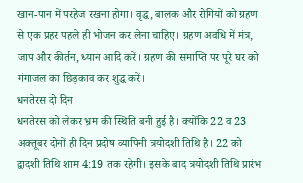खान-पान में परहेज रखना होगा। वृद्ध, बालक और रोगियों को ग्रहण से एक प्रहर पहले ही भोजन कर लेना चाहिए। ग्रहण अवधि में मंत्र, जाप और कीर्तन, ध्यान आदि करें। ग्रहण की समाप्ति पर पूरे घर को गंगाजल का छिड़काव कर शुद्ध करें।
धनतेरस दो दिन
धनतेरस को लेकर भ्रम की स्थिति बनी हुई है। क्योंकि 22 व 23 अक्तूबर दोनों ही दिन प्रदोष व्यापिनी त्रयोदशी तिथि है। 22 को द्वादशी तिथि शाम 4:19 तक रहेगी। इसके बाद त्रयोदशी तिथि प्रारंभ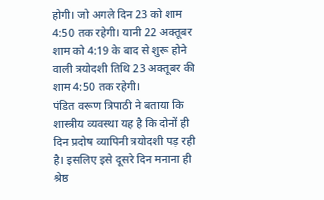होगी। जो अगले दिन 23 को शाम 4:50 तक रहेगी। यानी 22 अक्तूबर शाम को 4:19 के बाद से शुरू होने वाली त्रयोदशी तिथि 23 अक्तूबर की शाम 4:50 तक रहेगी।
पंडित वरूण त्रिपाठी ने बताया कि शास्त्रीय व्यवस्था यह है कि दोनों ही दिन प्रदोष व्यापिनी त्रयोदशी पड़ रही है। इसलिए इसे दूसरे दिन मनाना ही श्रेष्ठ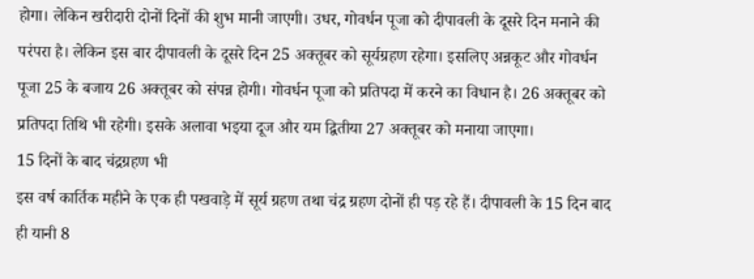होगा। लेकिन खरीदारी दोनों दिनों की शुभ मानी जाएगी। उधर, गोवर्धन पूजा को दीपावली के दूसरे दिन मनाने की परंपरा है। लेकिन इस बार दीपावली के दूसरे दिन 25 अक्तूबर को सूर्यग्रहण रहेगा। इसलिए अन्नकूट और गोवर्धन पूजा 25 के बजाय 26 अक्तूबर को संपन्न होगी। गोवर्धन पूजा को प्रतिपदा में करने का विधान है। 26 अक्तूबर को प्रतिपदा तिथि भी रहेगी। इसके अलावा भइया दूज और यम द्वितीया 27 अक्तूबर को मनाया जाएगा।
15 दिनों के बाद चंद्रग्रहण भी
इस वर्ष कार्तिक महीने के एक ही पखवाड़े में सूर्य ग्रहण तथा चंद्र ग्रहण दोनों ही पड़ रहे हैं। दीपावली के 15 दिन बाद ही यानी 8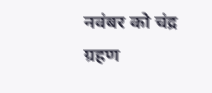नवंबर को चंद्र ग्रहण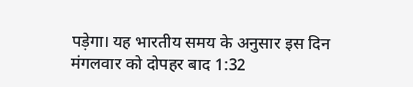पड़ेगा। यह भारतीय समय के अनुसार इस दिन मंगलवार को दोपहर बाद 1:32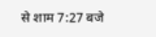से शाम 7:27 बजे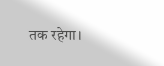तक रहेगा।